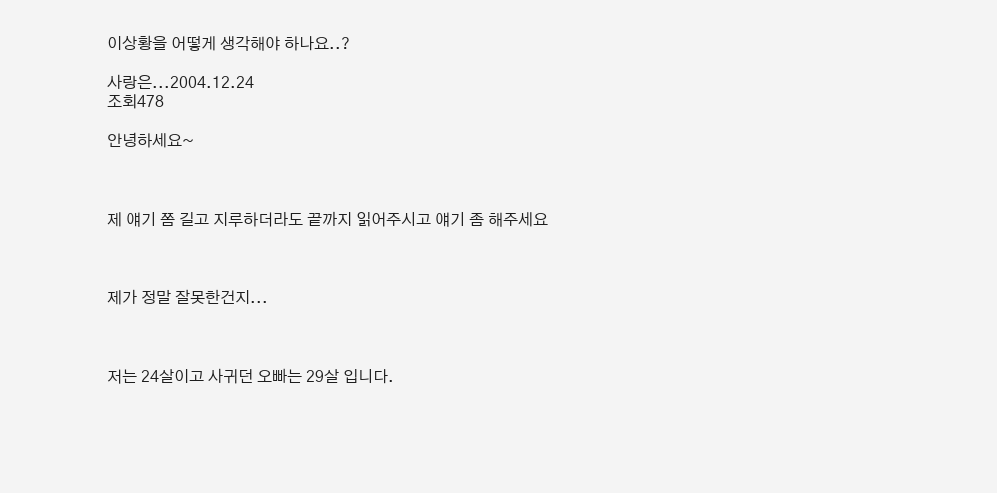이상황을 어떻게 생각해야 하나요..?

사랑은...2004.12.24
조회478

안녕하세요~



제 얘기 쫌 길고 지루하더라도 끝까지 읽어주시고 얘기 좀 해주세요



제가 정말 잘못한건지...



저는 24살이고 사귀던 오빠는 29살 입니다.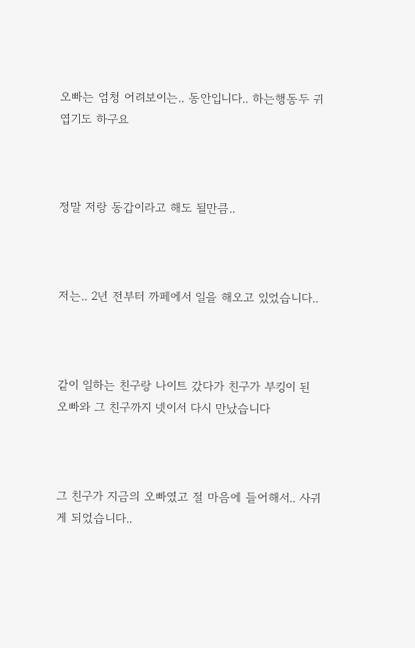오빠는 엄청 어려보이는.. 동안입니다.. 하는행동두 귀엽기도 하구요



정말 저랑 동갑이라고 해도 될만큼..



저는.. 2년 전부터 까페에서 일을 해오고 있었습니다..



같이 일하는 친구랑 나이트 갔다가 친구가 부킹이 된 오빠와 그 친구까지 넷이서 다시 만났습니다



그 친구가 지금의 오빠였고 절 마음에 들어해서.. 사귀게 되었습니다..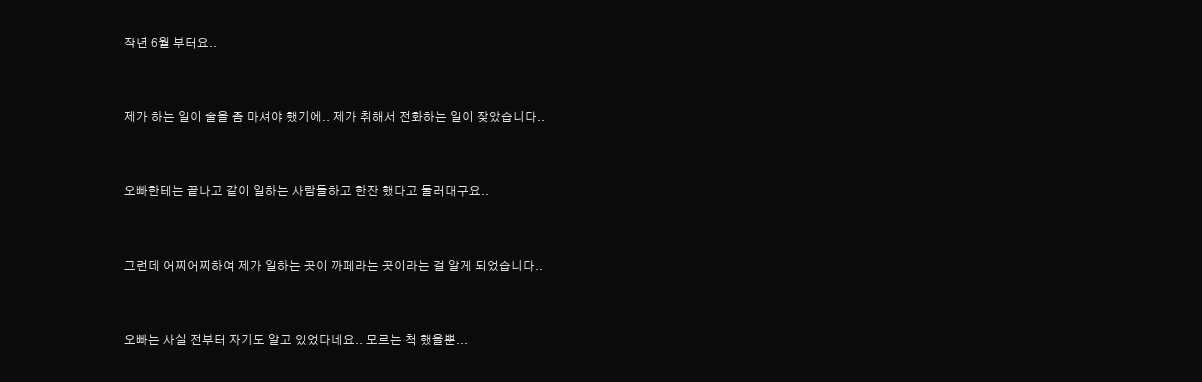작년 6월 부터요..



제가 하는 일이 술을 좀 마셔야 했기에.. 제가 취해서 전화하는 일이 잦았습니다..



오빠한테는 끝나고 같이 일하는 사람들하고 한잔 했다고 둘러대구요..



그런데 어찌어찌하여 제가 일하는 곳이 까페라는 곳이라는 걸 알게 되었습니다..



오빠는 사실 전부터 자기도 알고 있었다네요.. 모르는 척 했을뿐...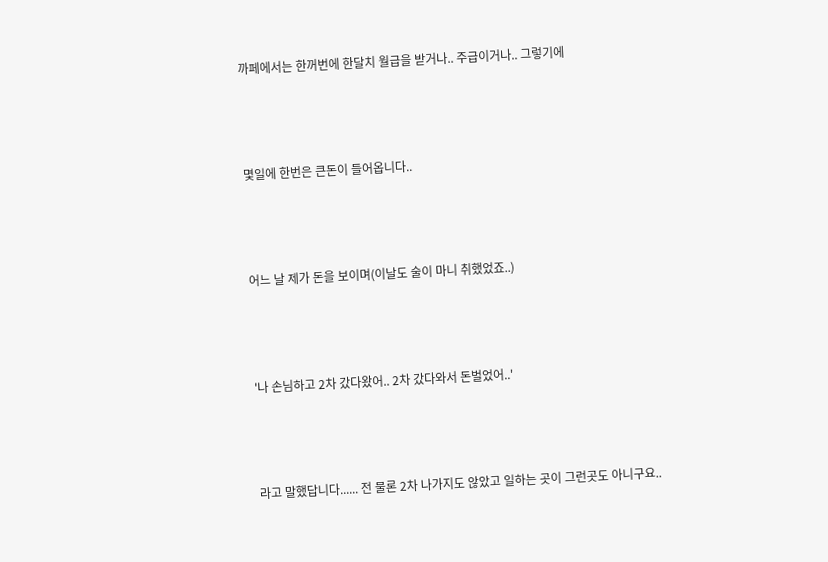까페에서는 한꺼번에 한달치 월급을 받거나.. 주급이거나.. 그렇기에



몇일에 한번은 큰돈이 들어옵니다..



어느 날 제가 돈을 보이며(이날도 술이 마니 취했었죠..)



'나 손님하고 2차 갔다왔어.. 2차 갔다와서 돈벌었어..'



라고 말했답니다...... 전 물론 2차 나가지도 않았고 일하는 곳이 그런곳도 아니구요..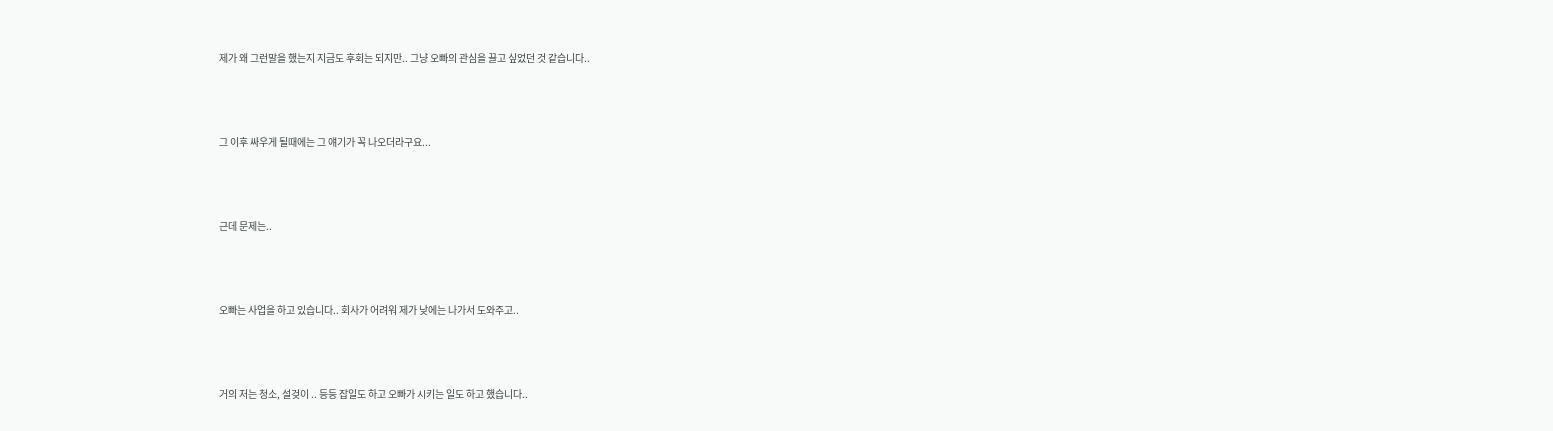제가 왜 그런말을 했는지 지금도 후회는 되지만.. 그냥 오빠의 관심을 끌고 싶었던 것 같습니다..



그 이후 싸우게 될때에는 그 얘기가 꼭 나오더라구요...



근데 문제는..



오빠는 사업을 하고 있습니다.. 회사가 어려워 제가 낮에는 나가서 도와주고..



거의 저는 청소, 설겆이 .. 등등 잡일도 하고 오빠가 시키는 일도 하고 했습니다..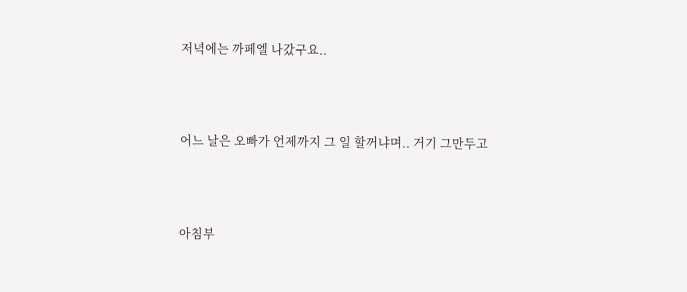저녁에는 까페엘 나갔구요..



어느 날은 오빠가 언제까지 그 일 할꺼냐며.. 거기 그만두고



아침부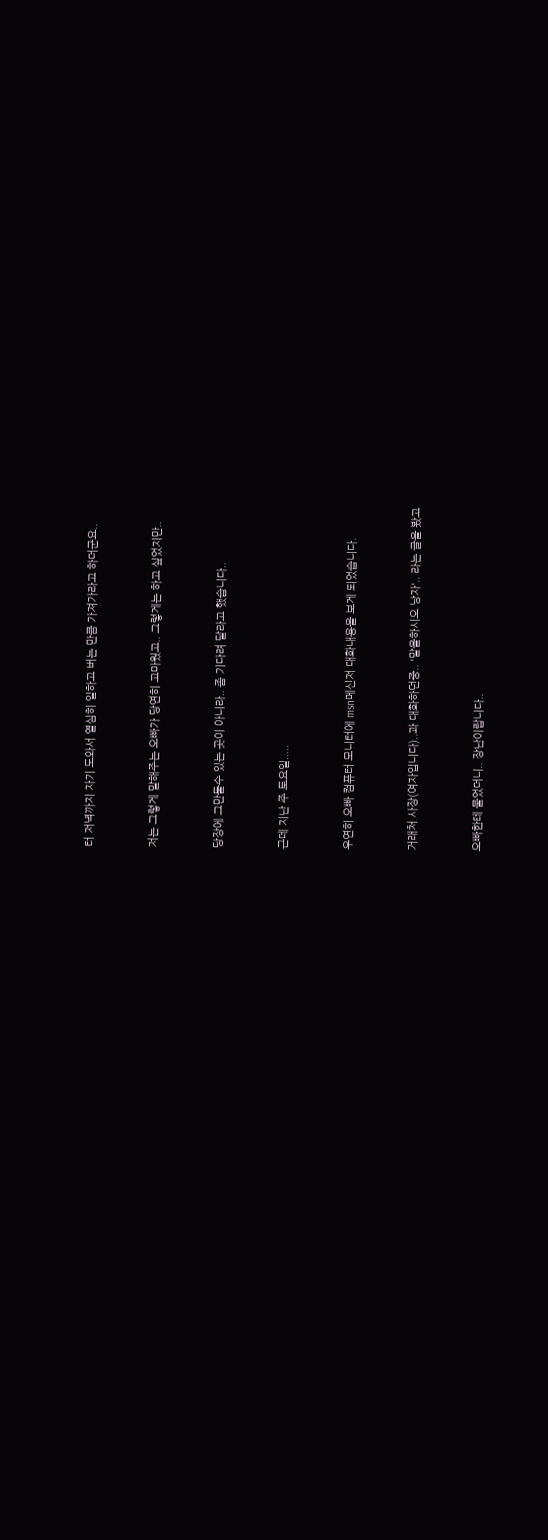터 저녁까지 자기 도와서 열심히 일하고 버는 만큼 가져가라고 하더군요..



저는 그렇게 말해주는 오빠가 당연히 고마웠고.. 그렇게는 하고 싶었지만..



당장에 그만둘수 있는 곳이 아니라.. 좀 기다려 달라고 했습니다..



근데 지난 주 토요일.....



우연히 오빠 컴퓨터 모니터에 msn메신저 대화내용을 보게 되었습니다.



거래처 사장(여자입니다)..과 대화하던중.. '말을하시오 낭자'.. 라는 글을 봤고



오빠한테 물었더니.. 장난이랍니다..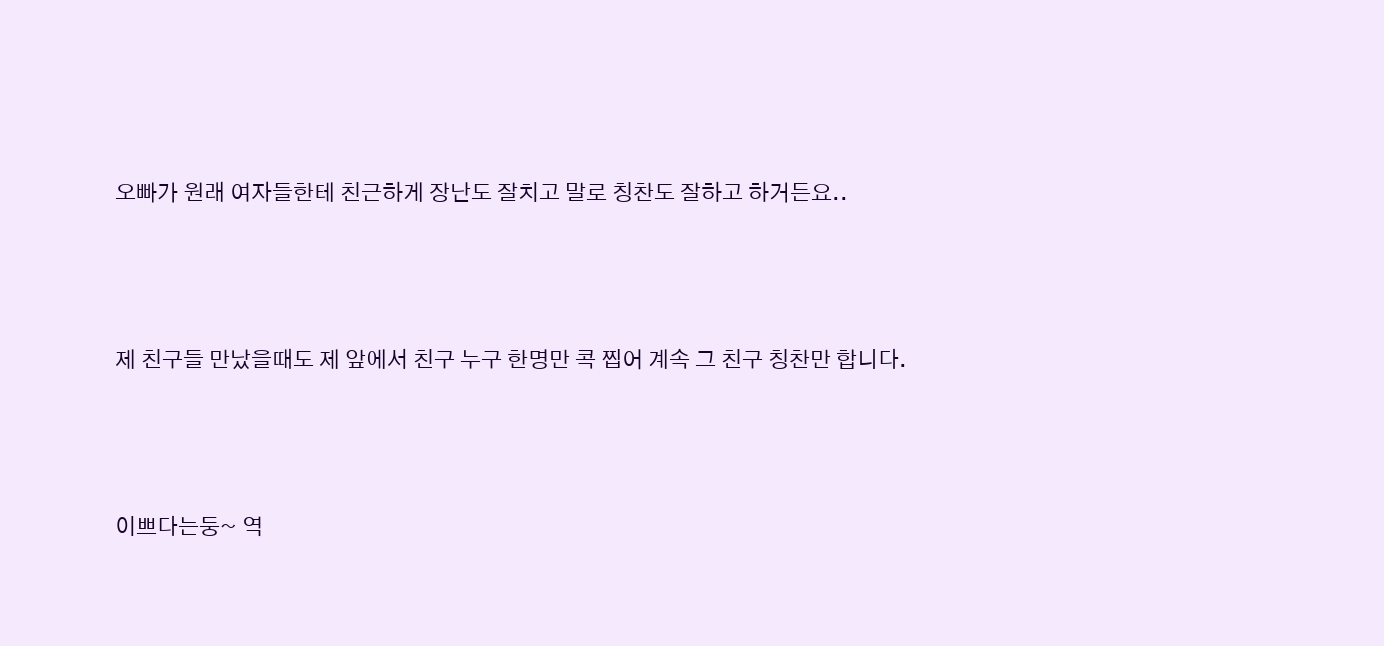오빠가 원래 여자들한테 친근하게 장난도 잘치고 말로 칭찬도 잘하고 하거든요..



제 친구들 만났을때도 제 앞에서 친구 누구 한명만 콕 찝어 계속 그 친구 칭찬만 합니다.



이쁘다는둥~ 역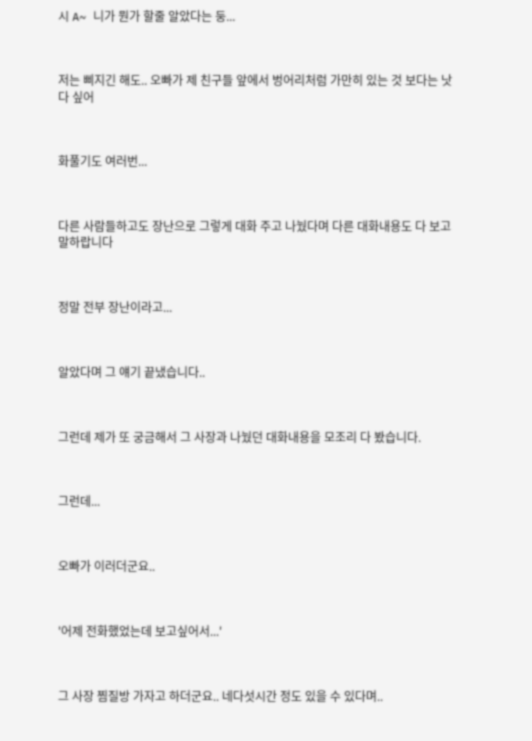시 A~ 니가 뭔가 할줄 알았다는 둥...



저는 삐지긴 해도.. 오빠가 제 친구들 앞에서 벙어리처럼 가만히 있는 것 보다는 낫다 싶어



화풀기도 여러번...



다른 사람들하고도 장난으로 그렇게 대화 주고 나눴다며 다른 대화내용도 다 보고 말하랍니다



정말 전부 장난이라고...



알았다며 그 얘기 끝냈습니다..



그런데 제가 또 궁금해서 그 사장과 나눴던 대화내용을 모조리 다 봤습니다.



그런데...



오빠가 이러더군요..



'어제 전화했었는데 보고싶어서...'



그 사장 찜질방 가자고 하더군요.. 네다섯시간 정도 있을 수 있다며..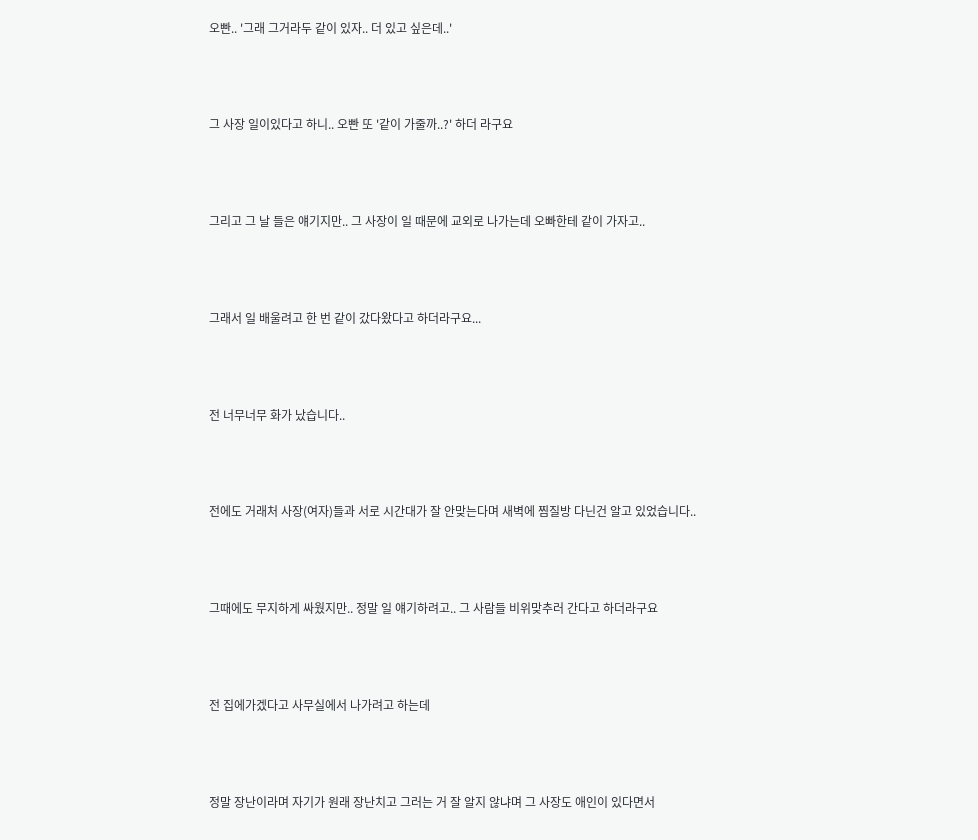오빤.. '그래 그거라두 같이 있자.. 더 있고 싶은데..'



그 사장 일이있다고 하니.. 오빤 또 '같이 가줄까..?' 하더 라구요



그리고 그 날 들은 얘기지만.. 그 사장이 일 때문에 교외로 나가는데 오빠한테 같이 가자고..



그래서 일 배울려고 한 번 같이 갔다왔다고 하더라구요...



전 너무너무 화가 났습니다..



전에도 거래처 사장(여자)들과 서로 시간대가 잘 안맞는다며 새벽에 찜질방 다닌건 알고 있었습니다..



그때에도 무지하게 싸웠지만.. 정말 일 얘기하려고.. 그 사람들 비위맞추러 간다고 하더라구요



전 집에가겠다고 사무실에서 나가려고 하는데



정말 장난이라며 자기가 원래 장난치고 그러는 거 잘 알지 않냐며 그 사장도 애인이 있다면서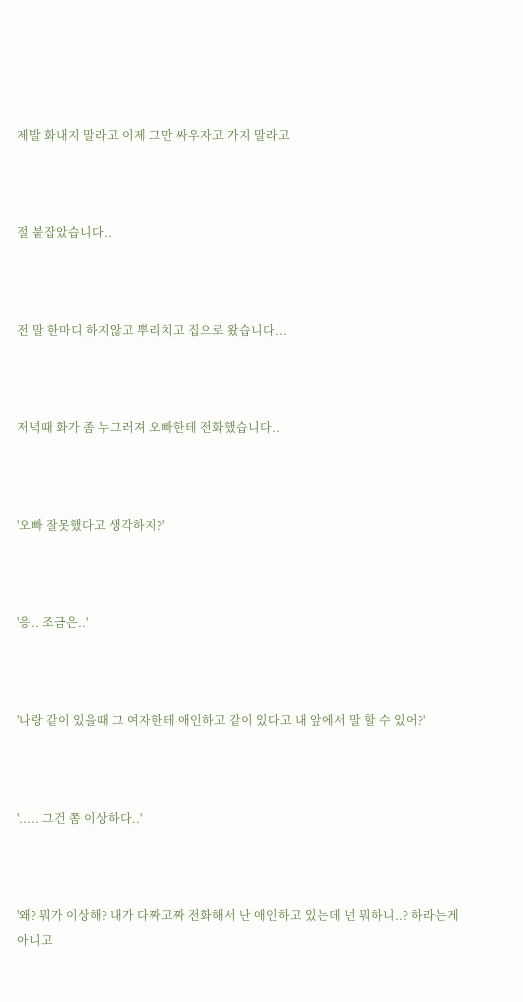제발 화내지 말라고 이제 그만 싸우자고 가지 말라고



절 붙잡았습니다..



전 말 한마디 하지않고 뿌리치고 집으로 왔습니다...



저녁때 화가 좀 누그러져 오빠한테 전화했습니다..



'오빠 잘못했다고 생각하지?'



'응.. 조금은..'



'나랑 같이 있을때 그 여자한테 애인하고 같이 있다고 내 앞에서 말 할 수 있어?'



'..... 그건 쫌 이상하다..'



'왜? 뭐가 이상해? 내가 다짜고짜 전화해서 난 애인하고 있는데 넌 뭐하니..? 하라는게 아니고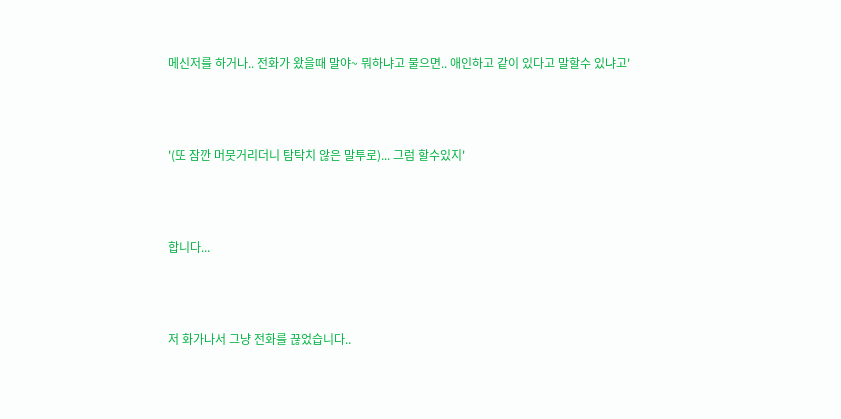메신저를 하거나.. 전화가 왔을때 말야~ 뭐하냐고 물으면.. 애인하고 같이 있다고 말할수 있냐고'



'(또 잠깐 머뭇거리더니 탐탁치 않은 말투로)... 그럼 할수있지'



합니다...



저 화가나서 그냥 전화를 끊었습니다..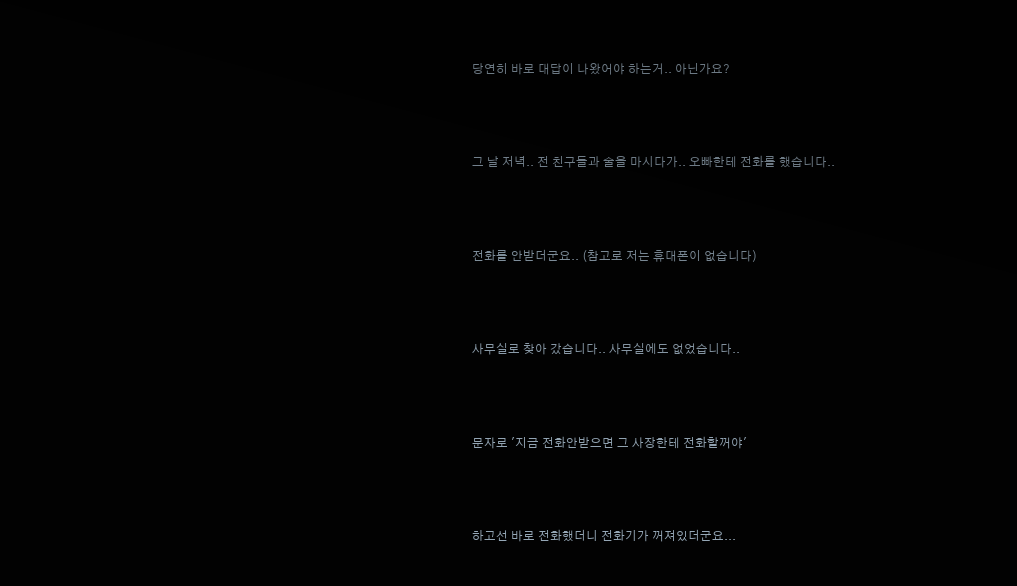당연히 바로 대답이 나왔어야 하는거.. 아닌가요?



그 날 저녁.. 전 친구들과 술을 마시다가.. 오빠한테 전화를 했습니다..



전화를 안받더군요.. (참고로 저는 휴대폰이 없습니다)



사무실로 찾아 갔습니다.. 사무실에도 없었습니다..



문자로 '지금 전화안받으면 그 사장한테 전화할꺼야'



하고선 바로 전화했더니 전화기가 꺼져있더군요...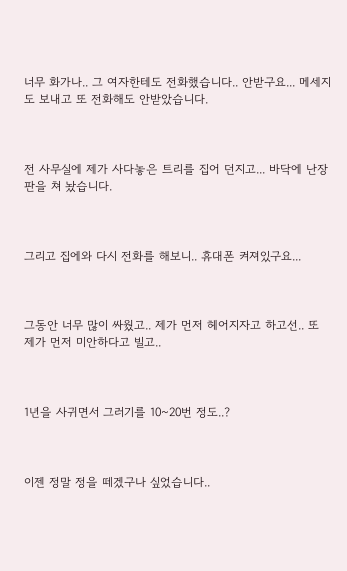너무 화가나.. 그 여자한테도 전화했습니다.. 안받구요... 메세지도 보내고 또 전화해도 안받았습니다.



전 사무실에 제가 사다놓은 트리를 집어 던지고... 바닥에 난장판을 쳐 놨습니다.



그리고 집에와 다시 전화를 해보니.. 휴대폰 켜져있구요...



그동안 너무 많이 싸웠고.. 제가 먼저 헤어지자고 하고선.. 또 제가 먼저 미안하다고 빌고..



1년을 사귀면서 그러기를 10~20번 정도..?



이젠 정말 정을 떼겠구나 싶었습니다..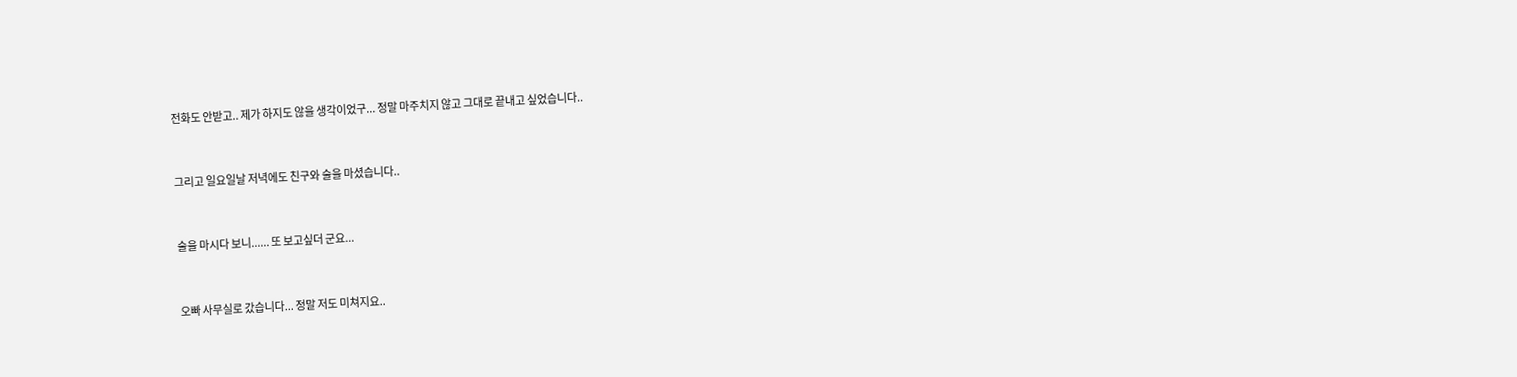전화도 안받고.. 제가 하지도 않을 생각이었구... 정말 마주치지 않고 그대로 끝내고 싶었습니다..



그리고 일요일날 저녁에도 친구와 술을 마셨습니다..



술을 마시다 보니...... 또 보고싶더 군요...



오빠 사무실로 갔습니다... 정말 저도 미쳐지요..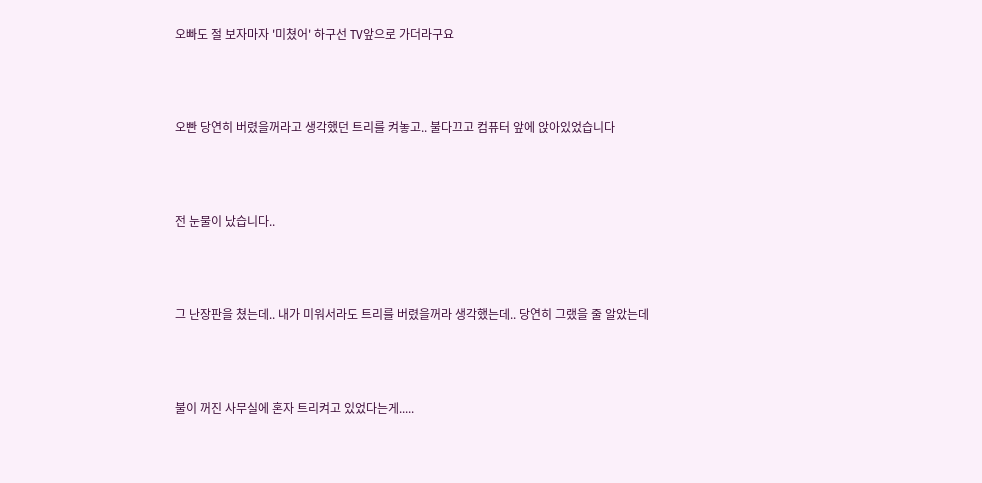오빠도 절 보자마자 '미쳤어' 하구선 TV앞으로 가더라구요



오빤 당연히 버렸을꺼라고 생각했던 트리를 켜놓고.. 불다끄고 컴퓨터 앞에 앉아있었습니다



전 눈물이 났습니다..



그 난장판을 쳤는데.. 내가 미워서라도 트리를 버렸을꺼라 생각했는데.. 당연히 그랬을 줄 알았는데



불이 꺼진 사무실에 혼자 트리켜고 있었다는게.....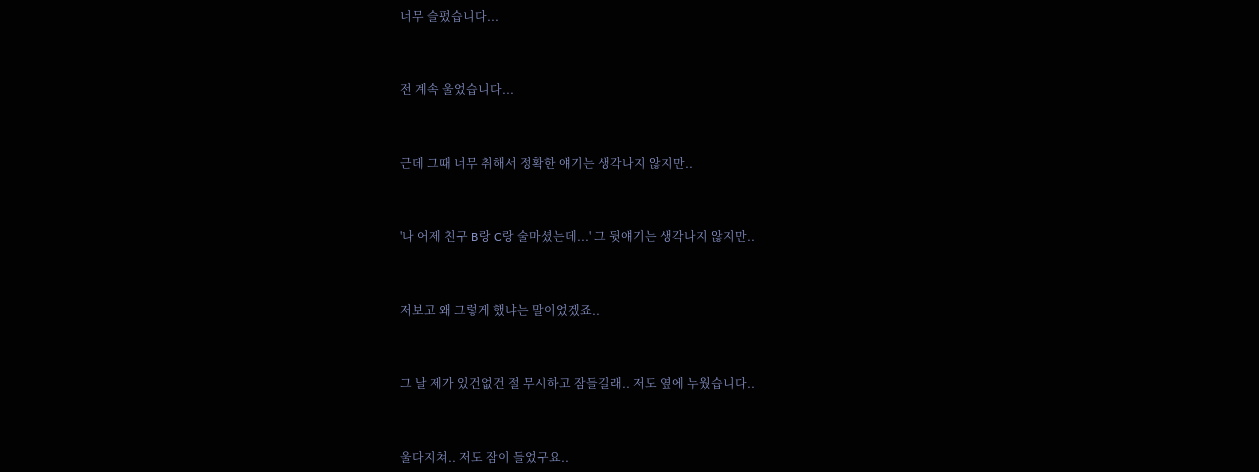너무 슬펐습니다...



전 계속 울었습니다...



근데 그때 너무 취해서 정확한 얘기는 생각나지 않지만..



'나 어제 친구 B랑 C랑 술마셨는데...' 그 뒷얘기는 생각나지 않지만..



저보고 왜 그렇게 했냐는 말이었겠죠..



그 날 제가 있건없건 절 무시하고 잠들길래.. 저도 옆에 누웠습니다..



울다지쳐.. 저도 잠이 들었구요..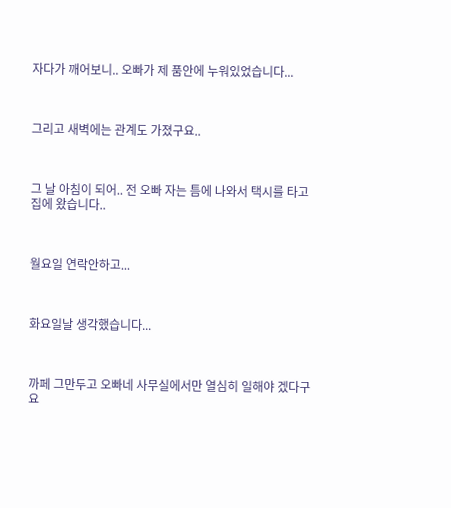자다가 깨어보니.. 오빠가 제 품안에 누워있었습니다...



그리고 새벽에는 관계도 가졌구요..



그 날 아침이 되어.. 전 오빠 자는 틈에 나와서 택시를 타고 집에 왔습니다..



월요일 연락안하고...



화요일날 생각했습니다...



까페 그만두고 오빠네 사무실에서만 열심히 일해야 겠다구요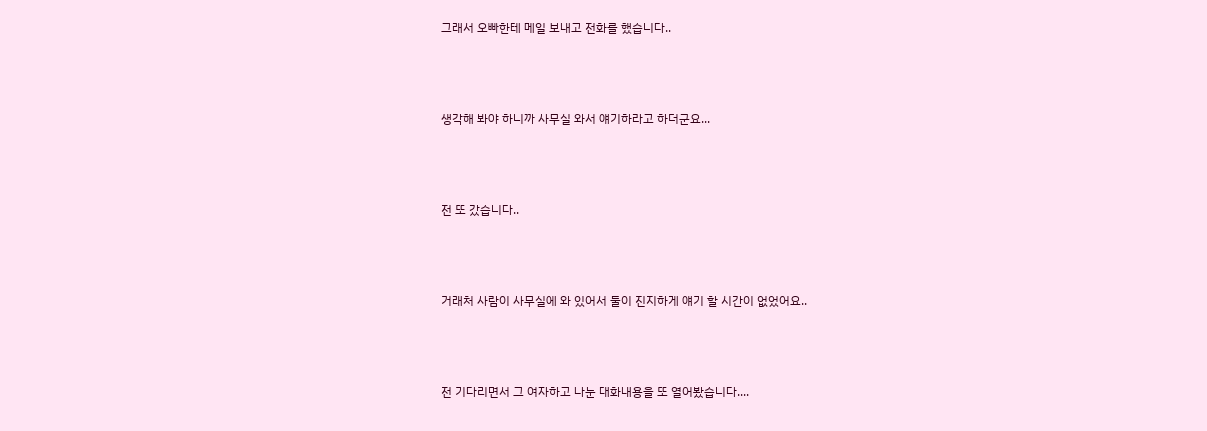그래서 오빠한테 메일 보내고 전화를 했습니다..



생각해 봐야 하니까 사무실 와서 얘기하라고 하더군요...



전 또 갔습니다..



거래처 사람이 사무실에 와 있어서 둘이 진지하게 얘기 할 시간이 없었어요..



전 기다리면서 그 여자하고 나눈 대화내용을 또 열어봤습니다....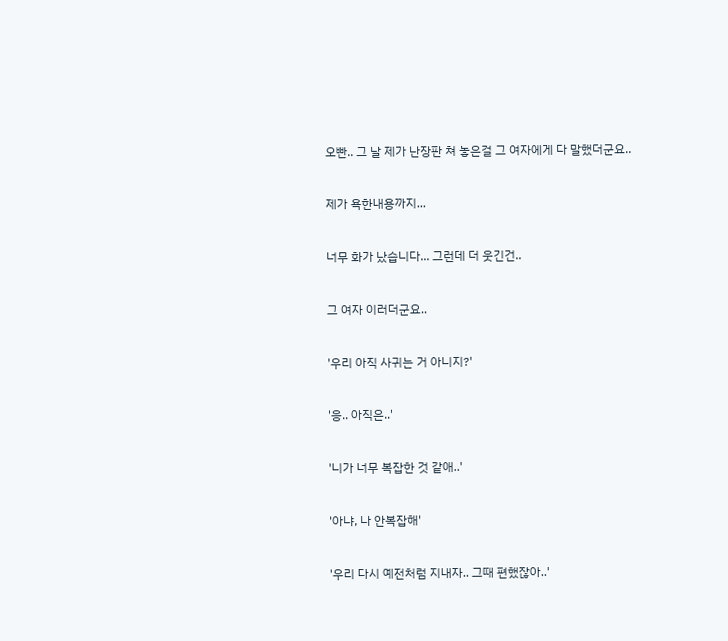오빤.. 그 날 제가 난장판 쳐 놓은걸 그 여자에게 다 말했더군요..



제가 욕한내용까지...



너무 화가 났습니다... 그런데 더 웃긴건..



그 여자 이러더군요..



'우리 아직 사귀는 거 아니지?'



'응.. 아직은..'



'니가 너무 복잡한 것 같애..'



'아냐, 나 안복잡해'



'우리 다시 예전처럼 지내자.. 그때 편했잖아..'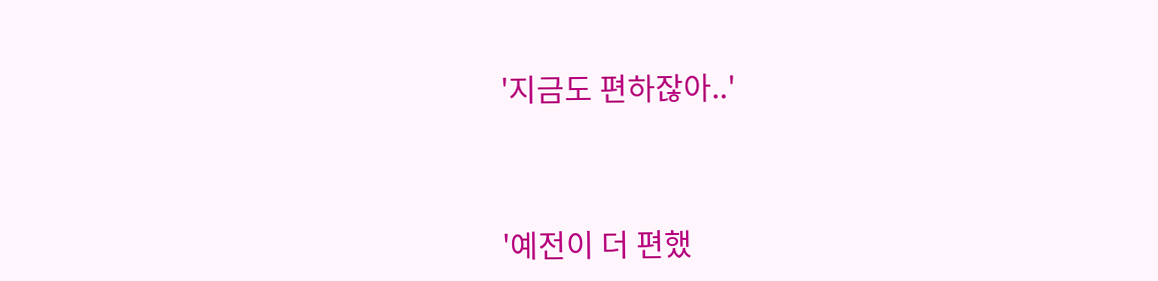'지금도 편하잖아..'



'예전이 더 편했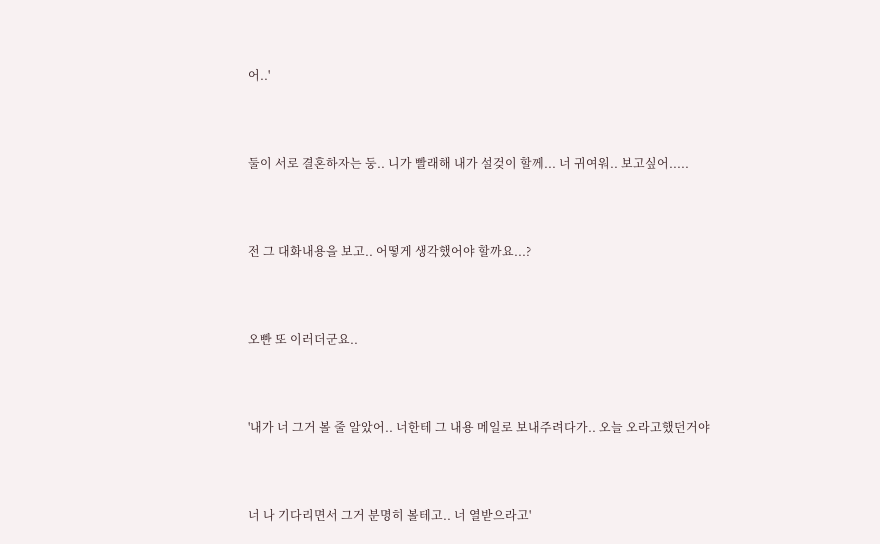어..'



둘이 서로 결혼하자는 둥.. 니가 빨래해 내가 설겆이 할께... 너 귀여워.. 보고싶어.....



전 그 대화내용을 보고.. 어떻게 생각했어야 할까요...?



오빤 또 이러더군요..



'내가 너 그거 볼 줄 알았어.. 너한테 그 내용 메일로 보내주려다가.. 오늘 오라고했던거야



너 나 기다리면서 그거 분명히 볼테고.. 너 열받으라고'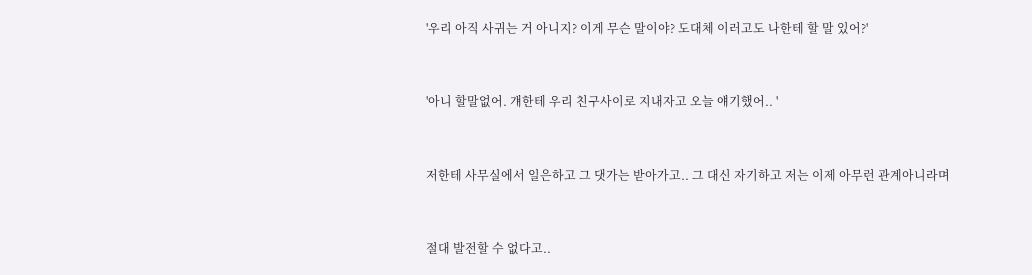'우리 아직 사귀는 거 아니지? 이게 무슨 말이야? 도대체 이러고도 나한테 할 말 있어?'



'아니 할말없어. 걔한테 우리 친구사이로 지내자고 오늘 얘기했어.. '



저한테 사무실에서 일은하고 그 댓가는 받아가고.. 그 대신 자기하고 저는 이제 아무런 관계아니라며



절대 발전할 수 없다고..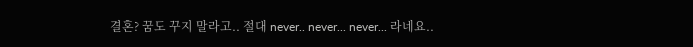결혼? 꿈도 꾸지 말라고.. 절대 never.. never... never... 라네요..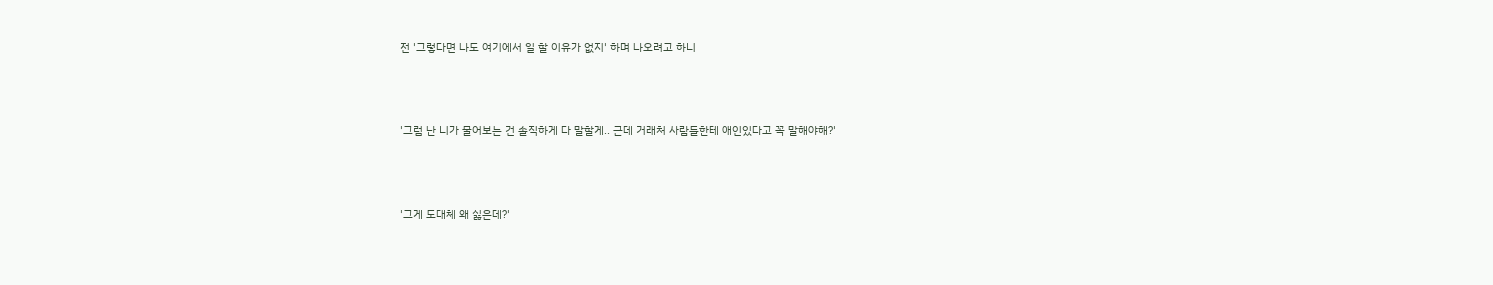전 '그렇다면 나도 여기에서 일 할 이유가 없지' 하며 나오려고 하니



'그럼 난 니가 물어보는 건 솔직하게 다 말할게.. 근데 거래처 사람들한테 애인있다고 꼭 말해야해?'



'그게 도대체 왜 싫은데?'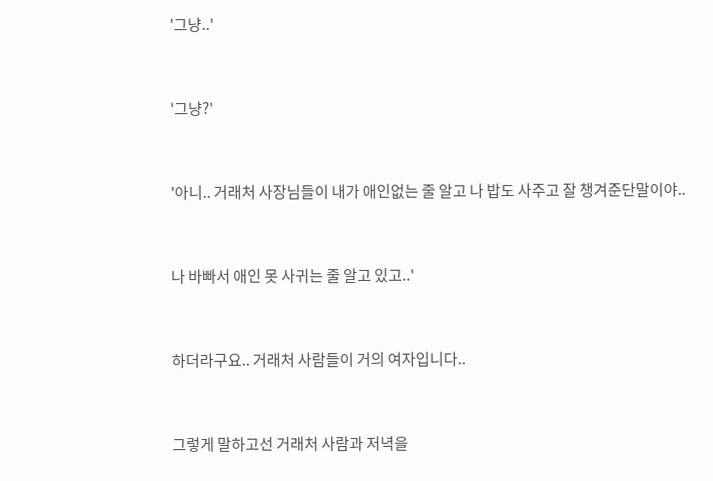'그냥..'



'그냥?'



'아니.. 거래처 사장님들이 내가 애인없는 줄 알고 나 밥도 사주고 잘 챙겨준단말이야..



나 바빠서 애인 못 사귀는 줄 알고 있고..'



하더라구요.. 거래처 사람들이 거의 여자입니다..



그렇게 말하고선 거래처 사람과 저녁을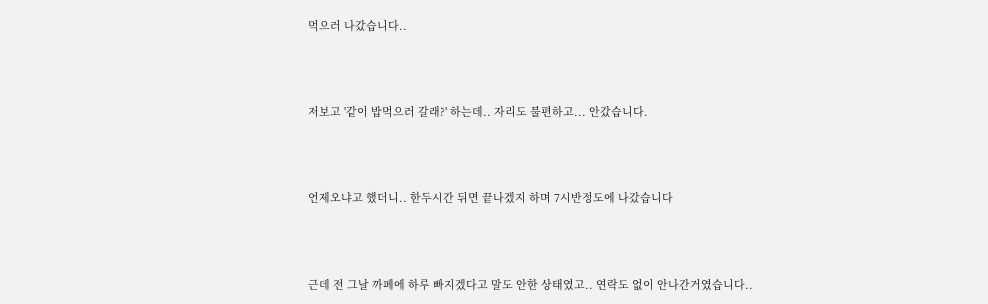먹으러 나갔습니다..



저보고 '같이 밥먹으러 갈래?' 하는데.. 자리도 불편하고... 안갔습니다.



언제오냐고 했더니.. 한두시간 뒤면 끝나겠지 하며 7시반정도에 나갔습니다



근데 전 그날 까페에 하루 빠지겠다고 말도 안한 상태였고.. 연락도 없이 안나간거였습니다..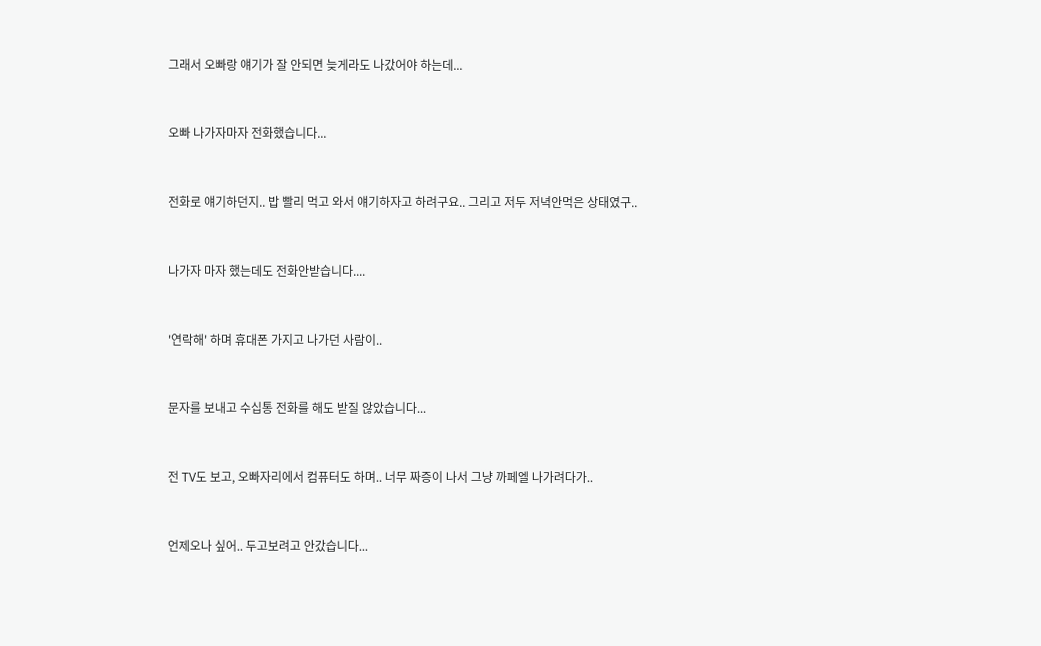그래서 오빠랑 얘기가 잘 안되면 늦게라도 나갔어야 하는데...



오빠 나가자마자 전화했습니다...



전화로 얘기하던지.. 밥 빨리 먹고 와서 얘기하자고 하려구요.. 그리고 저두 저녁안먹은 상태였구..



나가자 마자 했는데도 전화안받습니다....



'연락해' 하며 휴대폰 가지고 나가던 사람이..



문자를 보내고 수십통 전화를 해도 받질 않았습니다...



전 TV도 보고, 오빠자리에서 컴퓨터도 하며.. 너무 짜증이 나서 그냥 까페엘 나가려다가..



언제오나 싶어.. 두고보려고 안갔습니다...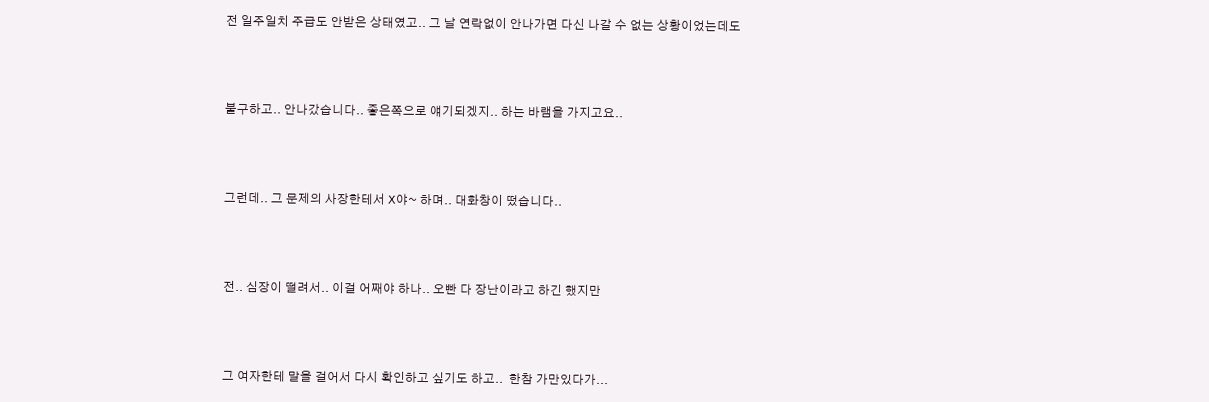전 일주일치 주급도 안받은 상태였고.. 그 날 연락없이 안나가면 다신 나갈 수 없는 상황이었는데도



불구하고.. 안나갔습니다.. 좋은쪽으로 얘기되겠지.. 하는 바램을 가지고요..



그런데.. 그 문제의 사장한테서 X야~ 하며.. 대화창이 떴습니다..



전.. 심장이 떨려서.. 이걸 어째야 하나.. 오빤 다 장난이라고 하긴 했지만



그 여자한테 말을 걸어서 다시 확인하고 싶기도 하고..  한참 가만있다가...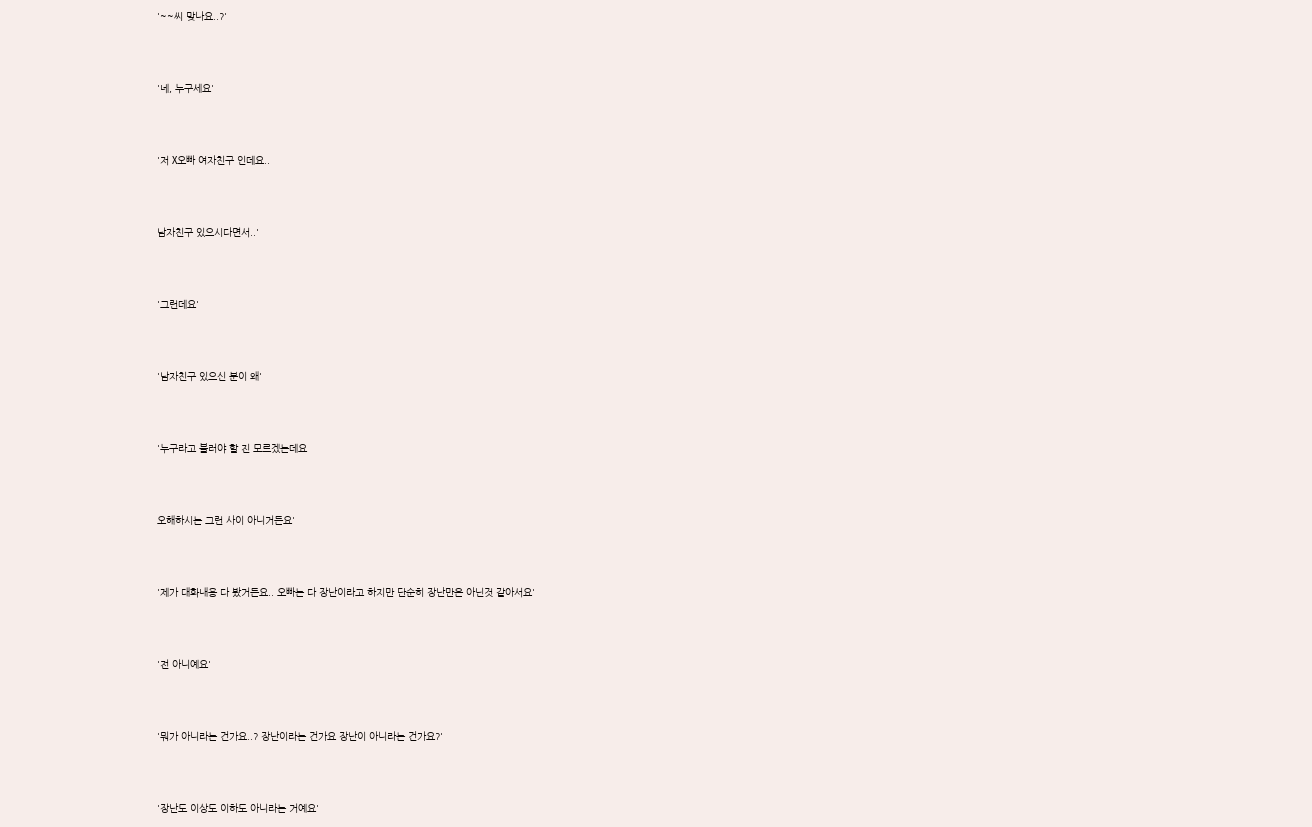'~~씨 맞나요..?'



'네, 누구세요'



'저 X오빠 여자친구 인데요..



남자친구 있으시다면서..'



'그런데요'



'남자친구 있으신 분이 왜'



'누구라고 불러야 할 진 모르겠는데요



오해하시는 그런 사이 아니거든요'



'제가 대화내용 다 봤거든요.. 오빠는 다 장난이라고 하지만 단순히 장난만은 아닌것 같아서요'



'전 아니예요'



'뭐가 아니라는 건가요..? 장난이라는 건가요 장난이 아니라는 건가요?'



'장난도 이상도 이하도 아니라는 거예요'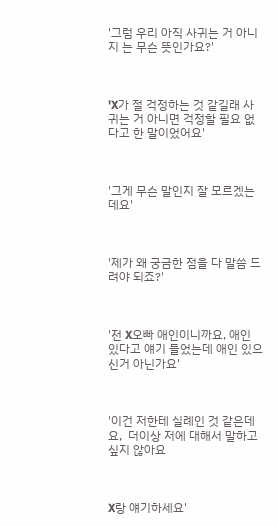'그럼 우리 아직 사귀는 거 아니지 는 무슨 뜻인가요?'



'X가 절 걱정하는 것 같길래 사귀는 거 아니면 걱정할 필요 없다고 한 말이었어요'



'그게 무슨 말인지 잘 모르겠는데요'



'제가 왜 궁금한 점을 다 말씀 드려야 되죠?'



'전 X오빠 애인이니까요, 애인 있다고 얘기 들었는데 애인 있으신거 아닌가요'



'이건 저한테 실례인 것 같은데요,  더이상 저에 대해서 말하고 싶지 않아요



X랑 얘기하세요'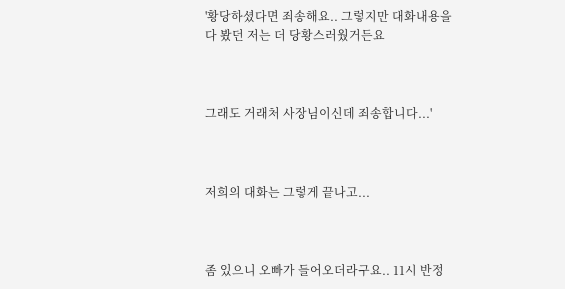'황당하셨다면 죄송해요.. 그렇지만 대화내용을 다 봤던 저는 더 당황스러웠거든요



그래도 거래처 사장님이신데 죄송합니다...'



저희의 대화는 그렇게 끝나고...



좀 있으니 오빠가 들어오더라구요.. 11시 반정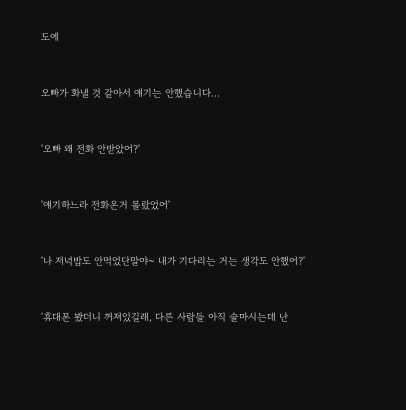도에



오빠가 화낼 것 같아서 얘기는 안했습니다...



'오빠 왜 전화 안받았어?'



'얘기하느라 전화온거 몰랐었어'



'나 저녁밥도 안먹었단말야~ 내가 기다리는 거는 생각도 안했어?'



'휴대폰 봤더니 꺼져있길래, 다른 사람들 아직 술마시는데 난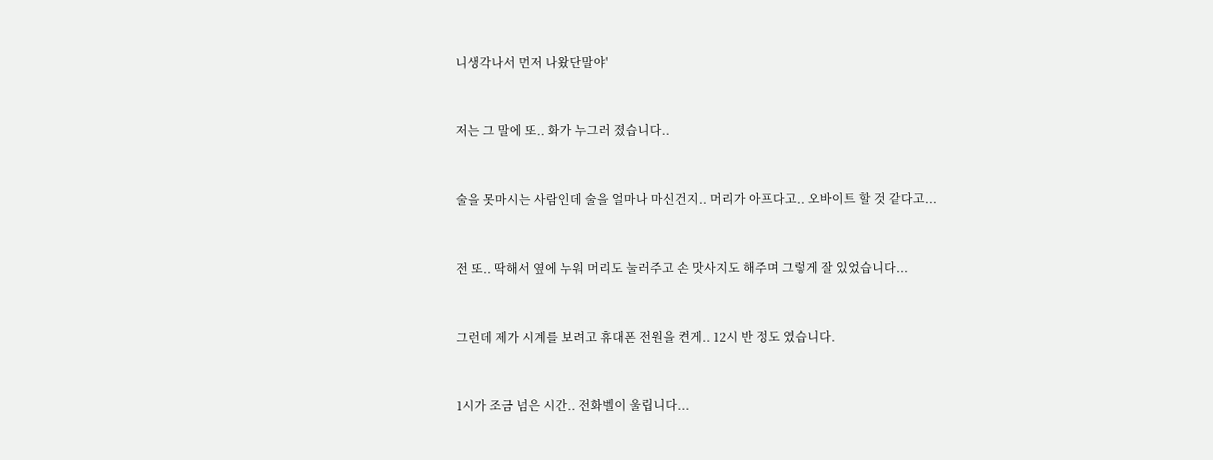니생각나서 먼저 나왔단말야'



저는 그 말에 또.. 화가 누그러 졌습니다..



술을 못마시는 사람인데 술을 얼마나 마신건지.. 머리가 아프다고.. 오바이트 할 것 같다고...



전 또.. 딱해서 옆에 누워 머리도 눌러주고 손 맛사지도 해주며 그렇게 잘 있었습니다...



그런데 제가 시계를 보려고 휴대폰 전원을 켠게.. 12시 반 정도 였습니다.



1시가 조금 넘은 시간.. 전화벨이 울립니다...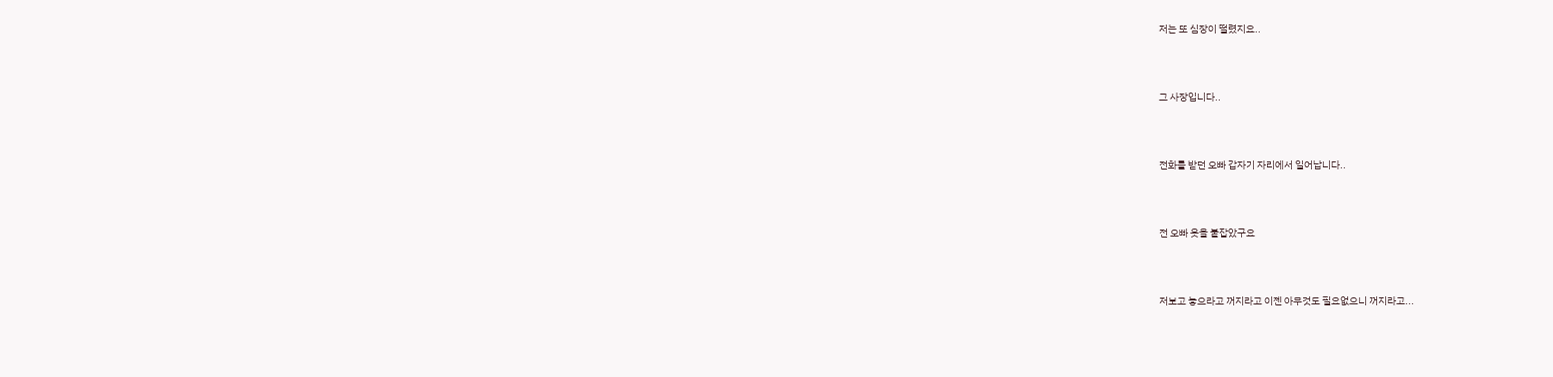저는 또 심장이 떨렸지요..



그 사장입니다..



전화를 받던 오빠 갑자기 자리에서 일어납니다..



전 오빠 옷을 붙잡았구요



저보고 놓으라고 꺼지라고 이젠 아무것도 필요없으니 꺼지라고...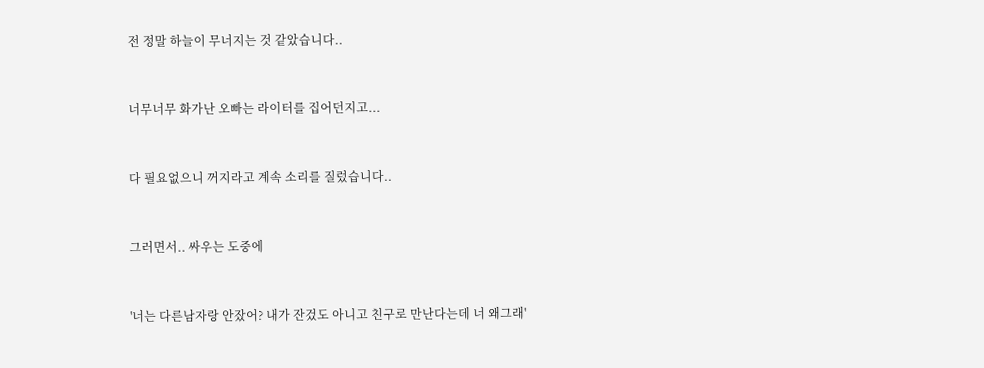전 정말 하늘이 무너지는 것 같았습니다..



너무너무 화가난 오빠는 라이터를 집어던지고...



다 필요없으니 꺼지라고 계속 소리를 질렀습니다..



그러면서.. 싸우는 도중에



'너는 다른남자랑 안잤어? 내가 잔겄도 아니고 친구로 만난다는데 너 왜그래'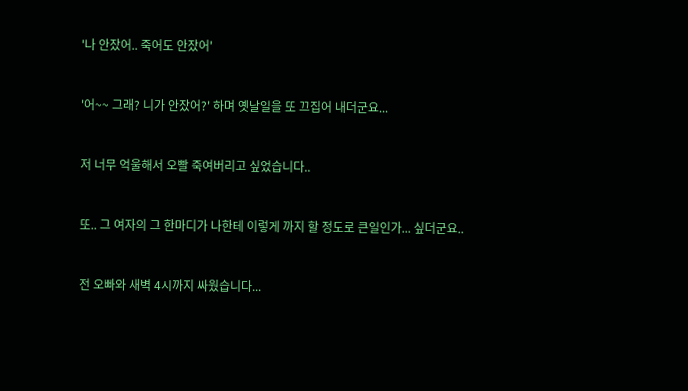'나 안잤어.. 죽어도 안잤어'



'어~~ 그래? 니가 안잤어?' 하며 옛날일을 또 끄집어 내더군요...



저 너무 억울해서 오빨 죽여버리고 싶었습니다..



또.. 그 여자의 그 한마디가 나한테 이렇게 까지 할 정도로 큰일인가... 싶더군요..



전 오빠와 새벽 4시까지 싸웠습니다...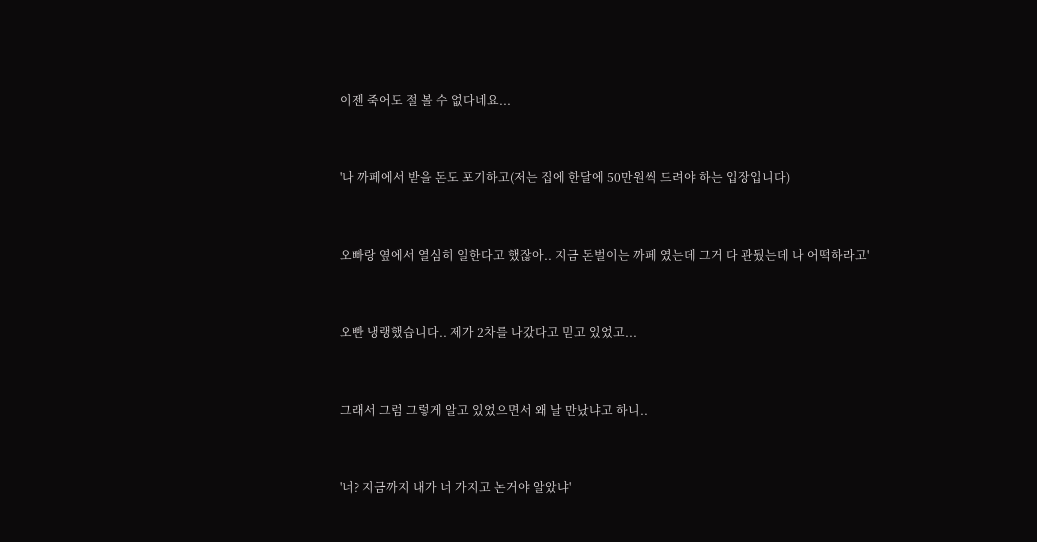이젠 죽어도 절 볼 수 없다네요...



'나 까페에서 받을 돈도 포기하고(저는 집에 한달에 50만원씩 드려야 하는 입장입니다)



오빠랑 옆에서 열심히 일한다고 했잖아.. 지금 돈벌이는 까페 였는데 그거 다 관뒀는데 나 어떡하라고'



오빤 냉랭했습니다.. 제가 2차를 나갔다고 믿고 있었고...



그래서 그럼 그렇게 알고 있었으면서 왜 날 만났냐고 하니..



'너? 지금까지 내가 너 가지고 논거야 알았냐'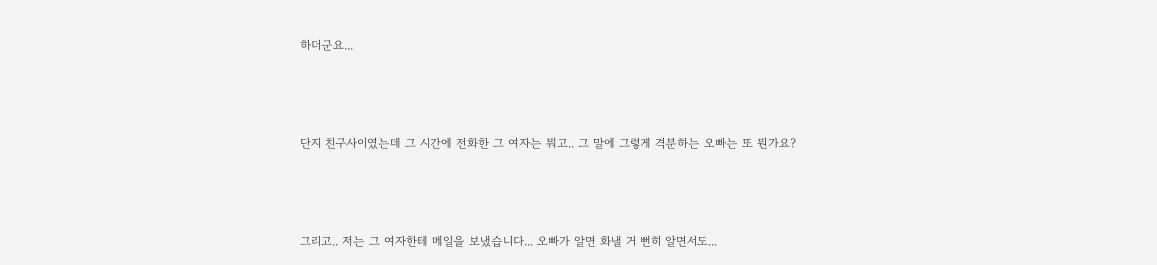하더군요...



단지 친구사이였는데 그 시간에 전화한 그 여자는 뭐고.. 그 말에 그렇게 격분하는 오빠는 또 뭔가요?



그리고.. 저는 그 여자한테 메일을 보냈습니다... 오빠가 알면 화낼 거 뻔히 알면서도...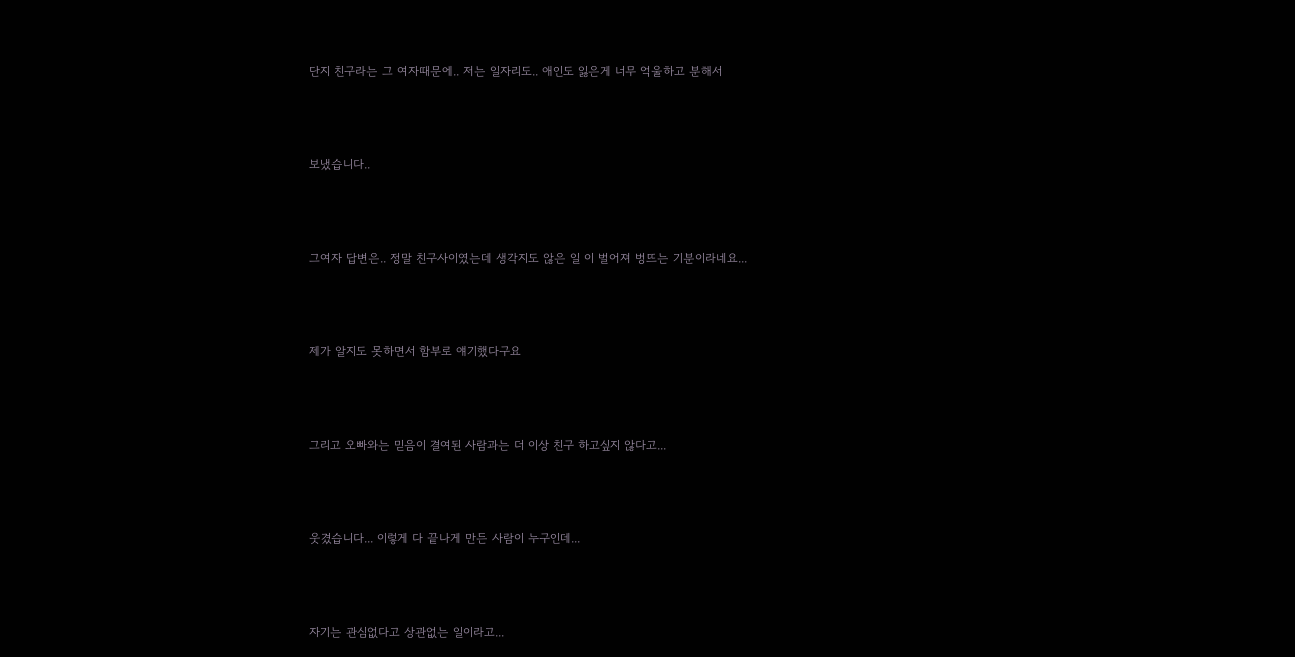단지 친구라는 그 여자때문에.. 저는 일자리도.. 애인도 잃은게 너무 억울하고 분해서



보냈습니다..



그여자 답변은.. 정말 친구사이였는데 생각지도 않은 일 이 벌어져 벙뜨는 기분이라네요...



제가 알지도 못하면서 함부로 얘기했다구요



그리고 오빠와는 믿음이 결여된 사람과는 더 이상 친구 하고싶지 않다고...



웃겼습니다... 이렇게 다 끝나게 만든 사람이 누구인데...



자기는 관심없다고 상관없는 일이라고...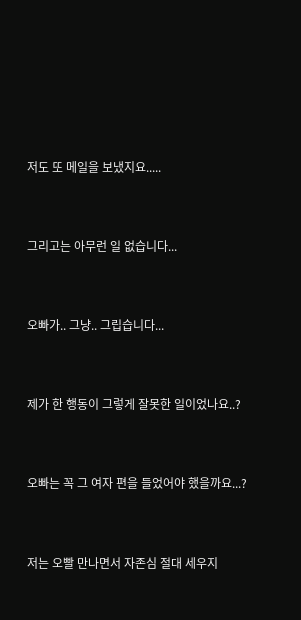저도 또 메일을 보냈지요.....



그리고는 아무런 일 없습니다...



오빠가.. 그냥.. 그립습니다...



제가 한 행동이 그렇게 잘못한 일이었나요..?



오빠는 꼭 그 여자 편을 들었어야 했을까요...?



저는 오빨 만나면서 자존심 절대 세우지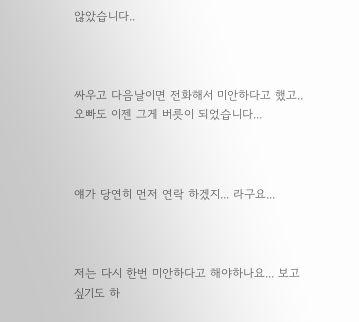않았습니다..



싸우고 다음날이면 전화해서 미안하다고 했고.. 오빠도 이젠 그게 버릇이 되었습니다...



얘가 당연히 먼저 연락 하겠지... 라구요...



저는 다시 한번 미안하다고 해야하나요... 보고싶기도 하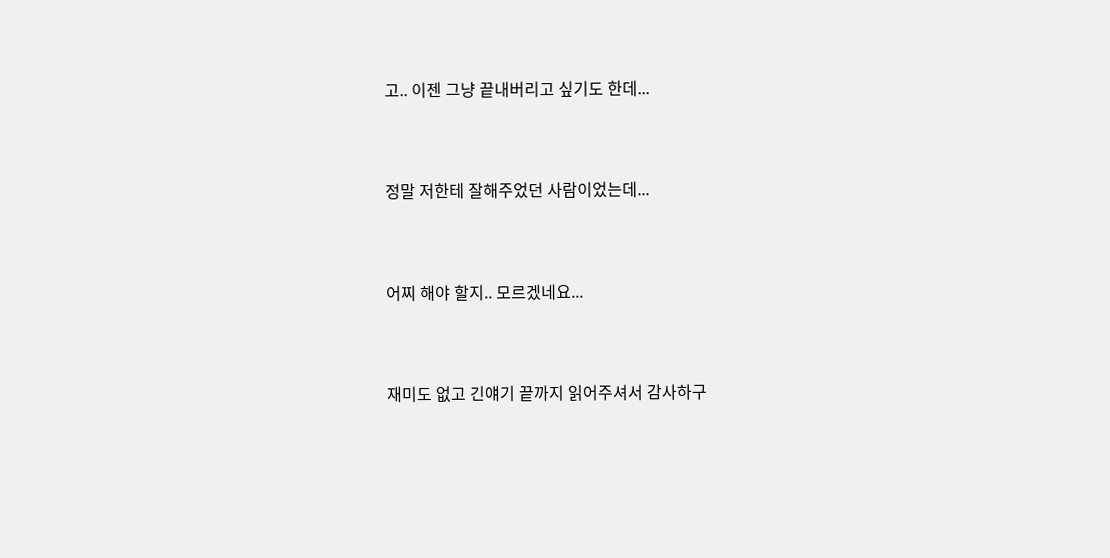고.. 이젠 그냥 끝내버리고 싶기도 한데...



정말 저한테 잘해주었던 사람이었는데...



어찌 해야 할지.. 모르겠네요...



재미도 없고 긴얘기 끝까지 읽어주셔서 감사하구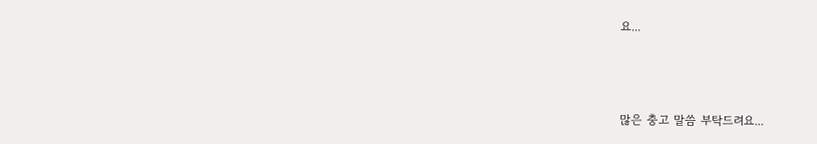요...



많은 충고 말씀 부탁드려요...